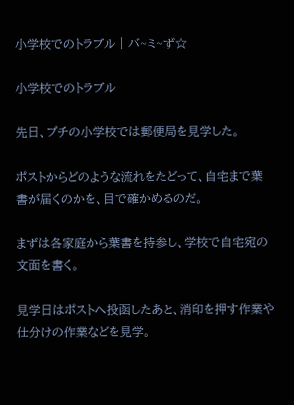小学校でのトラブル | バ~ミ~ず☆

小学校でのトラブル

先日、プチの小学校では郵便局を見学した。

ポストからどのような流れをたどって、自宅まで葉書が届くのかを、目で確かめるのだ。

まずは各家庭から葉書を持参し、学校で自宅宛の文面を書く。

見学日はポストへ投函したあと、消印を押す作業や仕分けの作業などを見学。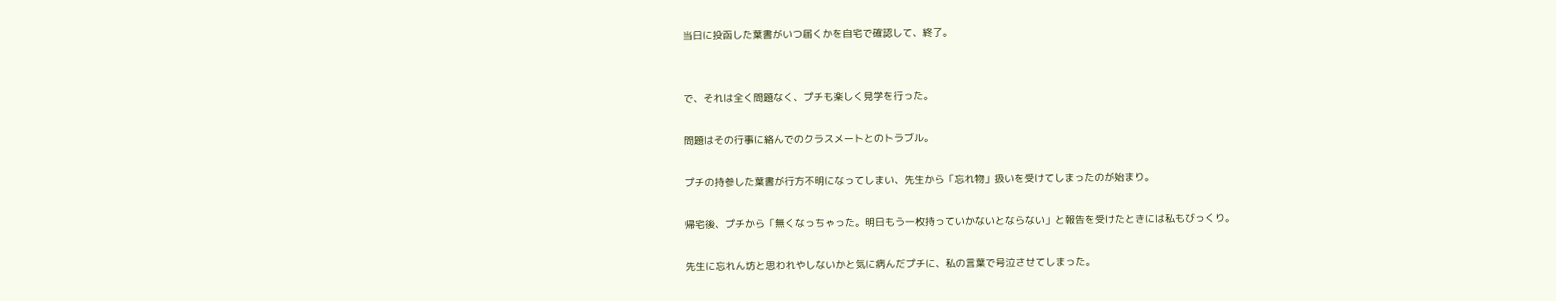当日に投函した葉書がいつ届くかを自宅で確認して、終了。


で、それは全く問題なく、プチも楽しく見学を行った。

問題はその行事に絡んでのクラスメートとのトラブル。

プチの持参した葉書が行方不明になってしまい、先生から「忘れ物」扱いを受けてしまったのが始まり。

帰宅後、プチから「無くなっちゃった。明日もう一枚持っていかないとならない」と報告を受けたときには私もびっくり。

先生に忘れん坊と思われやしないかと気に病んだプチに、私の言葉で号泣させてしまった。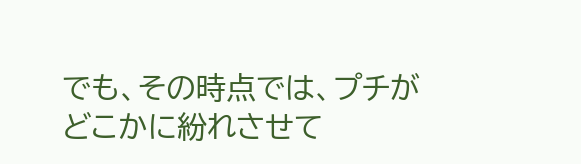でも、その時点では、プチがどこかに紛れさせて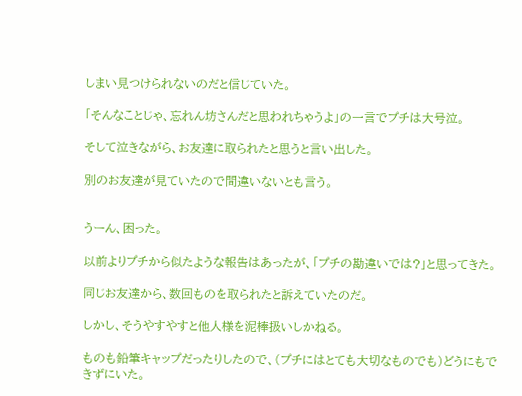しまい見つけられないのだと信じていた。

「そんなことじゃ、忘れん坊さんだと思われちゃうよ」の一言でプチは大号泣。

そして泣きながら、お友達に取られたと思うと言い出した。

別のお友達が見ていたので間違いないとも言う。


うーん、困った。

以前よりプチから似たような報告はあったが、「プチの勘違いでは?」と思ってきた。

同じお友達から、数回ものを取られたと訴えていたのだ。

しかし、そうやすやすと他人様を泥棒扱いしかねる。

ものも鉛筆キャップだったりしたので、(プチにはとても大切なものでも)どうにもできずにいた。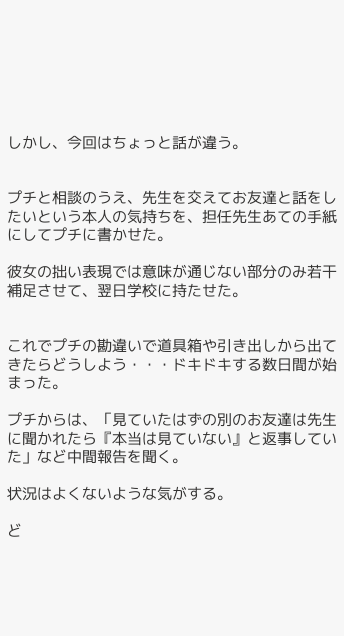しかし、今回はちょっと話が違う。


プチと相談のうえ、先生を交えてお友達と話をしたいという本人の気持ちを、担任先生あての手紙にしてプチに書かせた。

彼女の拙い表現では意味が通じない部分のみ若干補足させて、翌日学校に持たせた。


これでプチの勘違いで道具箱や引き出しから出てきたらどうしよう・・・ドキドキする数日間が始まった。

プチからは、「見ていたはずの別のお友達は先生に聞かれたら『本当は見ていない』と返事していた」など中間報告を聞く。

状況はよくないような気がする。

ど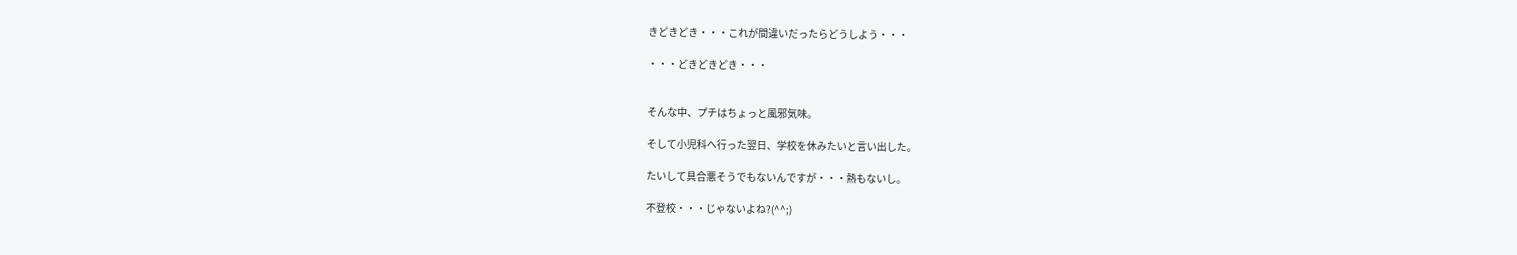きどきどき・・・これが間違いだったらどうしよう・・・

・・・どきどきどき・・・


そんな中、プチはちょっと風邪気味。

そして小児科へ行った翌日、学校を休みたいと言い出した。

たいして具合悪そうでもないんですが・・・熱もないし。

不登校・・・じゃないよね?(^^;)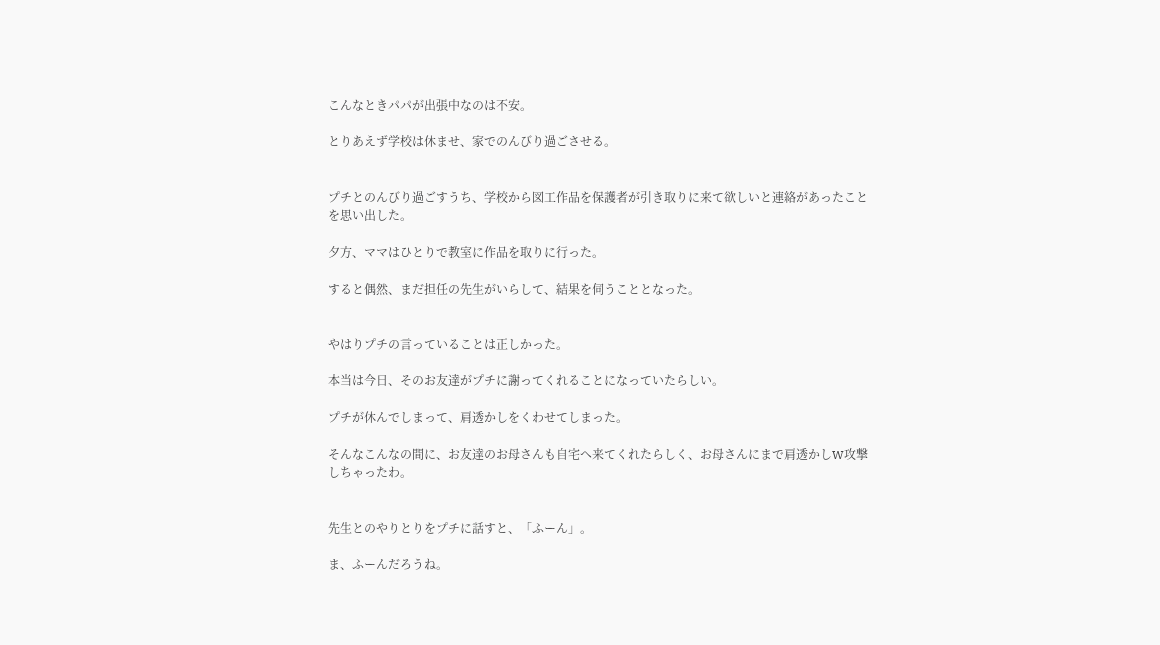こんなときパパが出張中なのは不安。

とりあえず学校は休ませ、家でのんびり過ごさせる。


プチとのんびり過ごすうち、学校から図工作品を保護者が引き取りに来て欲しいと連絡があったことを思い出した。

夕方、ママはひとりで教室に作品を取りに行った。

すると偶然、まだ担任の先生がいらして、結果を伺うこととなった。


やはりプチの言っていることは正しかった。

本当は今日、そのお友達がプチに謝ってくれることになっていたらしい。

プチが休んでしまって、肩透かしをくわせてしまった。

そんなこんなの間に、お友達のお母さんも自宅へ来てくれたらしく、お母さんにまで肩透かしW攻撃しちゃったわ。


先生とのやりとりをプチに話すと、「ふーん」。

ま、ふーんだろうね。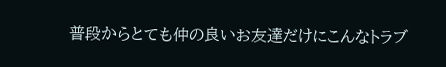普段からとても仲の良いお友達だけにこんなトラブ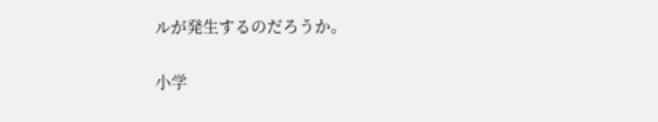ルが発生するのだろうか。

小学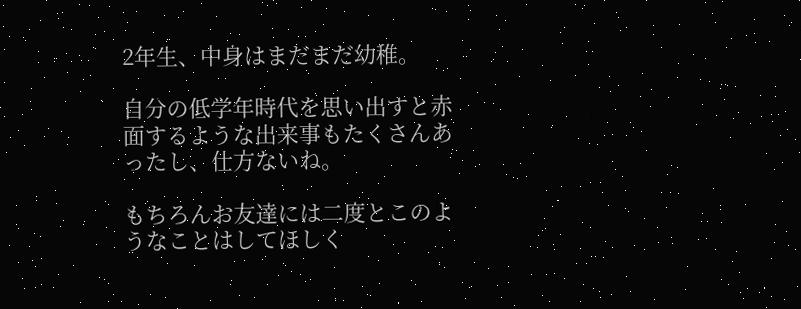2年生、中身はまだまだ幼稚。

自分の低学年時代を思い出すと赤面するような出来事もたくさんあったし、仕方ないね。

もちろんお友達には二度とこのようなことはしてほしく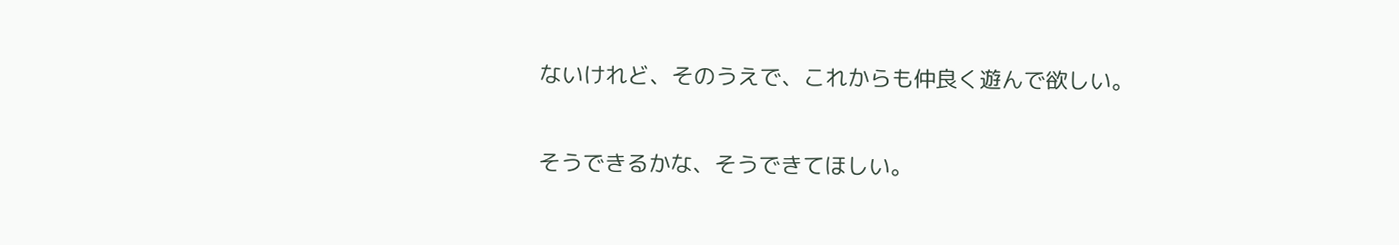ないけれど、そのうえで、これからも仲良く遊んで欲しい。

そうできるかな、そうできてほしい。